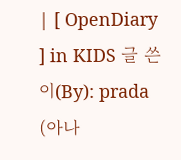| [ OpenDiary ] in KIDS 글 쓴 이(By): prada (아나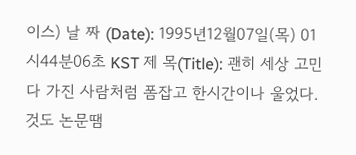이스) 날 짜 (Date): 1995년12월07일(목) 01시44분06초 KST 제 목(Title): 괜히 세상 고민 다 가진 사람처럼 폼잡고 한시간이나 울었다. 것도 논문땜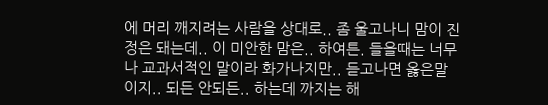에 머리 깨지려는 사람을 상대로.. 좀 울고나니 맘이 진정은 돼는데.. 이 미안한 맘은.. 하여튼. 들을때는 너무나 교과서적인 말이라 화가나지만.. 듣고나면 옳은말이지.. 되든 안되든.. 하는데 까지는 해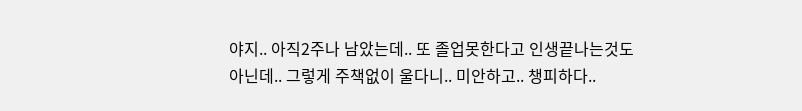야지.. 아직2주나 남았는데.. 또 졸업못한다고 인생끝나는것도 아닌데.. 그렇게 주책없이 울다니.. 미안하고.. 챙피하다..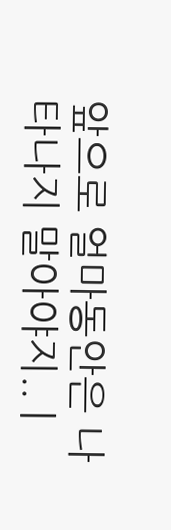앞으로 얼마동안은 나타나지 말아야지.. |